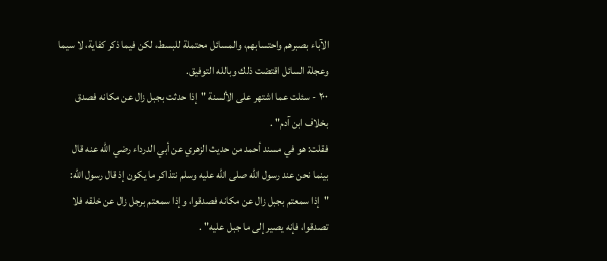الآباء بصبرهم واحتسابهم، والمسائل محتملة للبسط، لكن فيما ذكر كفاية، لا سيما وعجلة السائل اقتضت ذلك وبالله التوفيق.
٢٠٠ - سئلت عما اشتهر على الألسنة "إذا حدثت بجبل زال عن مكانه فصدق بخلاف ابن آدم" .
فقلت: هو في مسند أحمد من حديث الزهري عن أبي الدرداء رضي الله عنه قال بينما نحن عند رسول الله صلى الله عليه وسلم نتذاكر ما يكون إذ قال رسول الله: "إذا سمعتم بجبل زال عن مكانه فصدقوا، وإذا سمعتم برجل زال عن خلقه فلا تصدقوا، فإنه يصير إلى ما جبل عليه" .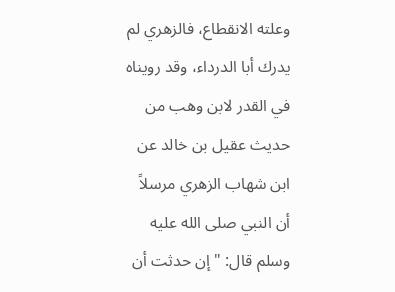وعلته الانقطاع، فالزهري لم يدرك أبا الدرداء، وقد رويناه في القدر لابن وهب من حديث عقيل بن خالد عن ابن شهاب الزهري مرسلاً أن النبي صلى الله عليه وسلم قال: "إن حدثت أن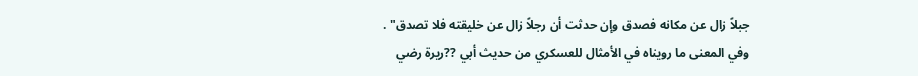جبلاً زال عن مكانه فصدق وإن حدثت أن رجلاً زال عن خليقته فلا تصدق" .
وفي المعنى ما رويناه في الأمثال للعسكري من حديث أبي ??ريرة رضي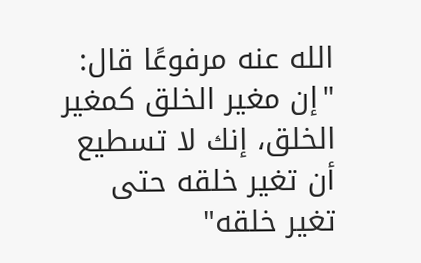الله عنه مرفوعًا قال: "إن مغير الخلق كمغير الخلق، إنك لا تسطيع أن تغير خلقه حتى تغير خلقه"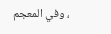، وفي المعجم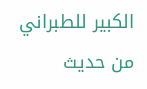الكبير للطبراني من حديث